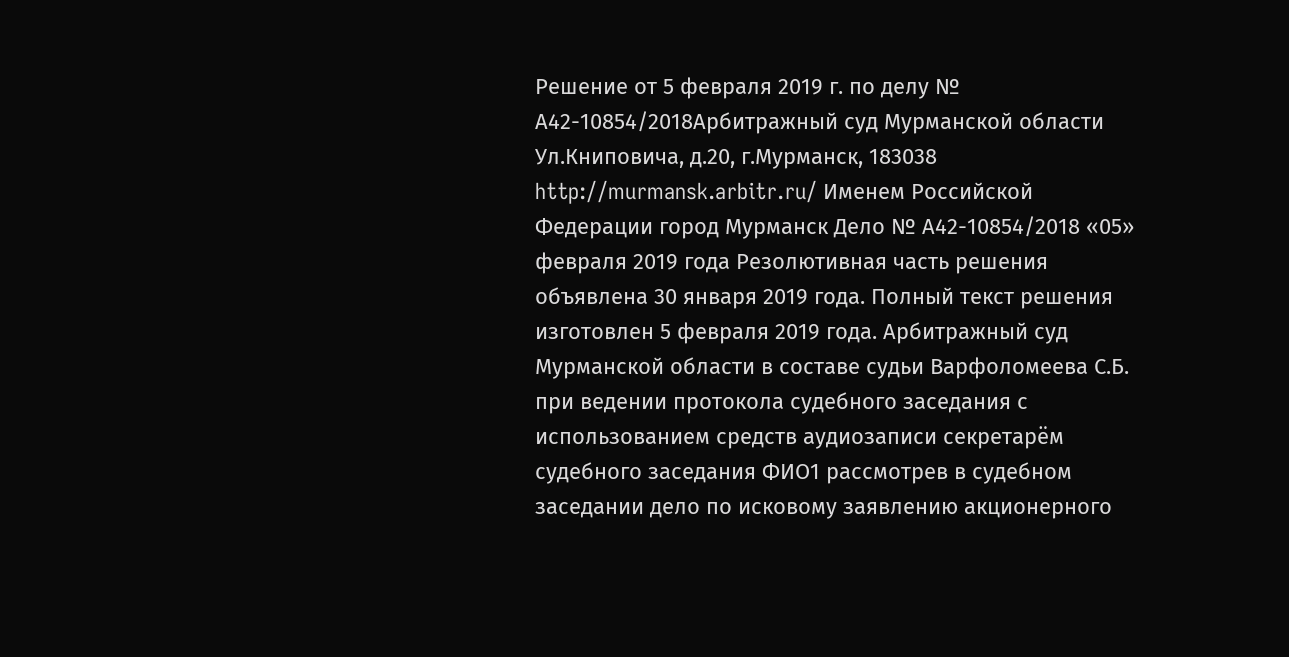Решение от 5 февраля 2019 г. по делу № А42-10854/2018Арбитражный суд Мурманской области Ул.Книповича, д.20, г.Мурманск, 183038 http://murmansk.arbitr.ru/ Именем Российской Федерации город Мурманск Дело № А42-10854/2018 «05» февраля 2019 года Резолютивная часть решения объявлена 30 января 2019 года. Полный текст решения изготовлен 5 февраля 2019 года. Арбитражный суд Мурманской области в составе судьи Варфоломеева С.Б. при ведении протокола судебного заседания с использованием средств аудиозаписи секретарём судебного заседания ФИО1 рассмотрев в судебном заседании дело по исковому заявлению акционерного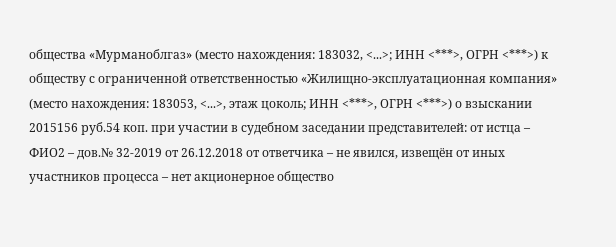общества «Мурманоблгаз» (место нахождения: 183032, <...>; ИНН <***>, ОГРН <***>) к обществу с ограниченной ответственностью «Жилищно-эксплуатационная компания» (место нахождения: 183053, <...>, этаж цоколь; ИНН <***>, ОГРН <***>) о взыскании 2015156 руб.54 коп. при участии в судебном заседании представителей: от истца – ФИО2 – дов.№ 32-2019 от 26.12.2018 от ответчика – не явился, извещён от иных участников процесса – нет акционерное общество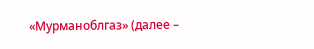«Мурманоблгаз» (далее –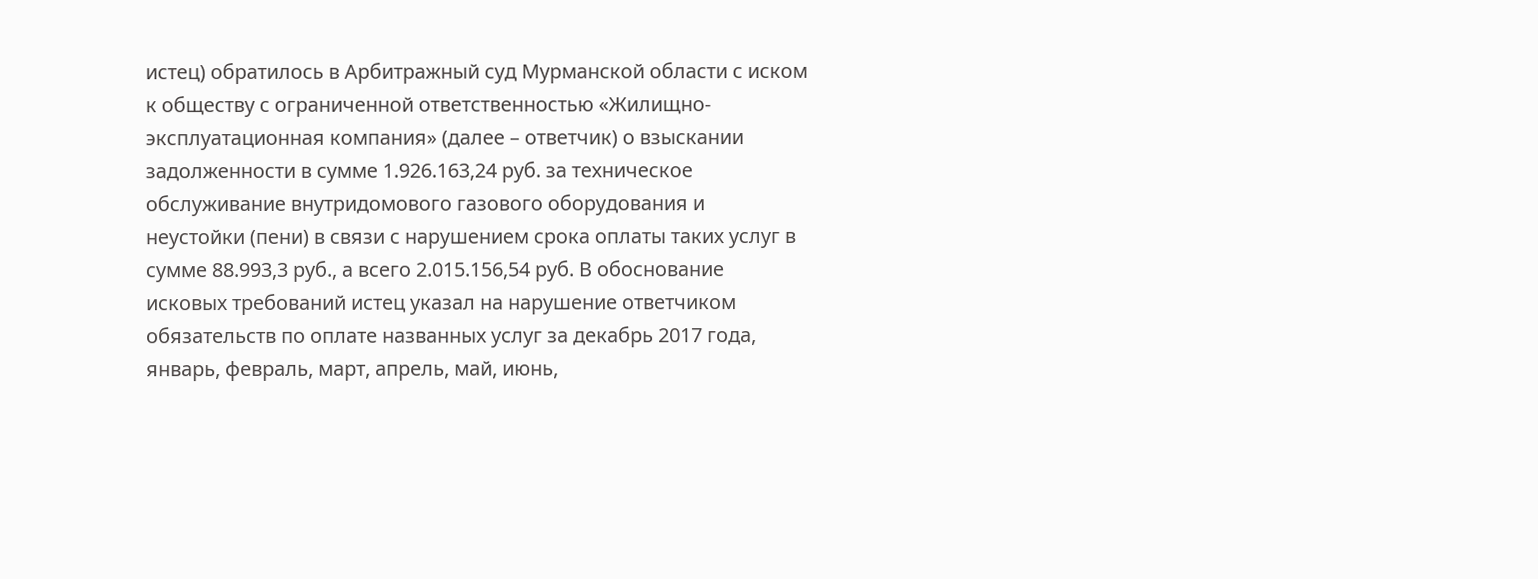истец) обратилось в Арбитражный суд Мурманской области с иском к обществу с ограниченной ответственностью «Жилищно-эксплуатационная компания» (далее – ответчик) о взыскании задолженности в сумме 1.926.163,24 руб. за техническое обслуживание внутридомового газового оборудования и неустойки (пени) в связи с нарушением срока оплаты таких услуг в сумме 88.993,3 руб., а всего 2.015.156,54 руб. В обоснование исковых требований истец указал на нарушение ответчиком обязательств по оплате названных услуг за декабрь 2017 года, январь, февраль, март, апрель, май, июнь,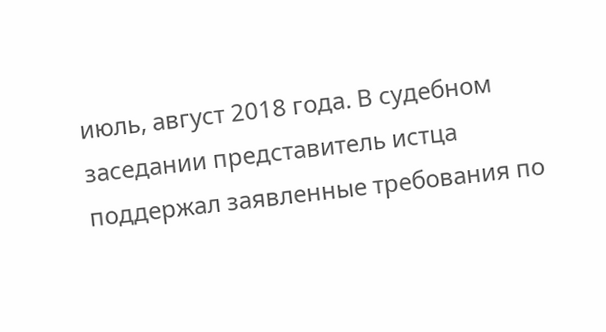июль, август 2018 года. В судебном заседании представитель истца поддержал заявленные требования по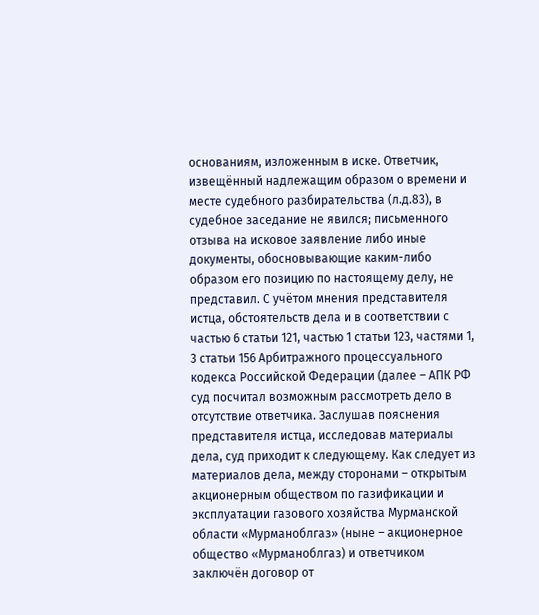основаниям, изложенным в иске. Ответчик, извещённый надлежащим образом о времени и месте судебного разбирательства (л.д.83), в судебное заседание не явился; письменного отзыва на исковое заявление либо иные документы, обосновывающие каким-либо образом его позицию по настоящему делу, не представил. С учётом мнения представителя истца, обстоятельств дела и в соответствии с частью 6 статьи 121, частью 1 статьи 123, частями 1, 3 статьи 156 Арбитражного процессуального кодекса Российской Федерации (далее – АПК РФ суд посчитал возможным рассмотреть дело в отсутствие ответчика. Заслушав пояснения представителя истца, исследовав материалы дела, суд приходит к следующему. Как следует из материалов дела, между сторонами – открытым акционерным обществом по газификации и эксплуатации газового хозяйства Мурманской области «Мурманоблгаз» (ныне – акционерное общество «Мурманоблгаз) и ответчиком заключён договор от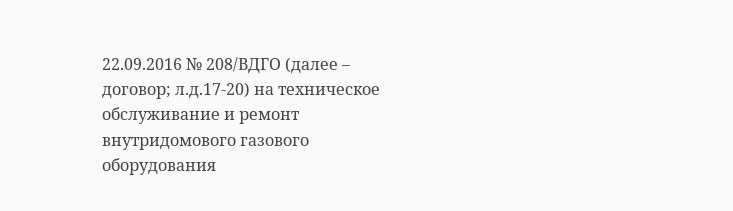22.09.2016 № 208/ВДГО (далее – договор; л.д.17-20) на техническое обслуживание и ремонт внутридомового газового оборудования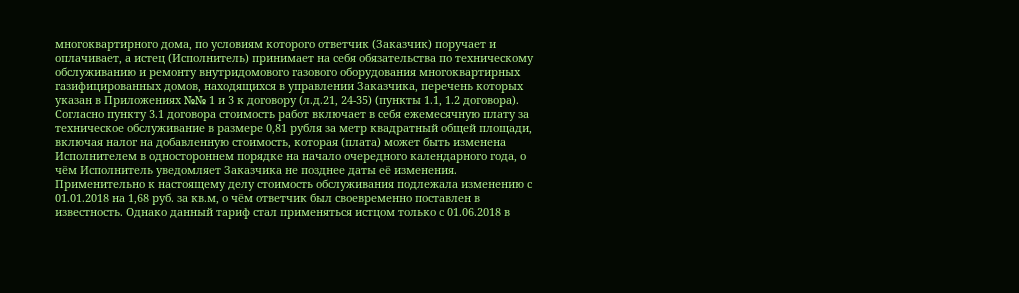многоквартирного дома, по условиям которого ответчик (Заказчик) поручает и оплачивает, а истец (Исполнитель) принимает на себя обязательства по техническому обслуживанию и ремонту внутридомового газового оборудования многоквартирных газифицированных домов, находящихся в управлении Заказчика, перечень которых указан в Приложениях №№ 1 и 3 к договору (л.д.21, 24-35) (пункты 1.1, 1.2 договора). Согласно пункту 3.1 договора стоимость работ включает в себя ежемесячную плату за техническое обслуживание в размере 0,81 рубля за метр квадратный общей площади, включая налог на добавленную стоимость, которая (плата) может быть изменена Исполнителем в одностороннем порядке на начало очередного календарного года, о чём Исполнитель уведомляет Заказчика не позднее даты её изменения. Применительно к настоящему делу стоимость обслуживания подлежала изменению с 01.01.2018 на 1,68 руб. за кв.м, о чём ответчик был своевременно поставлен в известность. Однако данный тариф стал применяться истцом только с 01.06.2018 в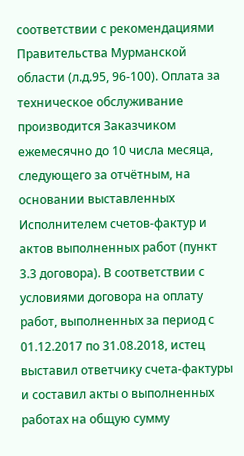соответствии с рекомендациями Правительства Мурманской области (л.д.95, 96-100). Оплата за техническое обслуживание производится Заказчиком ежемесячно до 10 числа месяца, следующего за отчётным, на основании выставленных Исполнителем счетов-фактур и актов выполненных работ (пункт 3.3 договора). В соответствии с условиями договора на оплату работ, выполненных за период с 01.12.2017 по 31.08.2018, истец выставил ответчику счета-фактуры и составил акты о выполненных работах на общую сумму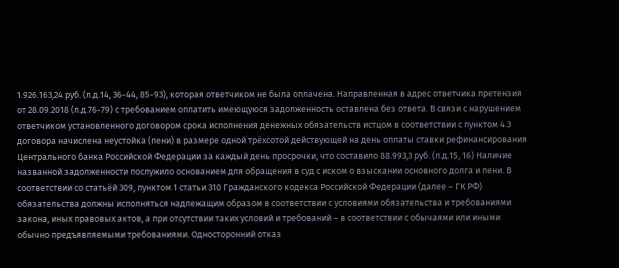1.926.163,24 руб. (л.д.14, 36-44, 85-93), которая ответчиком не была оплачена. Направленная в адрес ответчика претензия от 28.09.2018 (л.д.76-79) с требованием оплатить имеющуюся задолженность оставлена без ответа. В связи с нарушением ответчиком установленного договором срока исполнения денежных обязательств истцом в соответствии с пунктом 4.3 договора начислена неустойка (пени) в размере одной трёхсотой действующей на день оплаты ставки рефинансирования Центрального банка Российской Федерации за каждый день просрочки, что составило 88.993,3 руб. (л.д.15, 16) Наличие названной задолженности послужило основанием для обращения в суд с иском о взыскании основного долга и пени. В соответствии со статьёй 309, пунктом 1 статьи 310 Гражданского кодекса Российской Федерации (далее – ГК РФ) обязательства должны исполняться надлежащим образом в соответствии с условиями обязательства и требованиями закона, иных правовых актов, а при отсутствии таких условий и требований – в соответствии с обычаями или иными обычно предъявляемыми требованиями. Односторонний отказ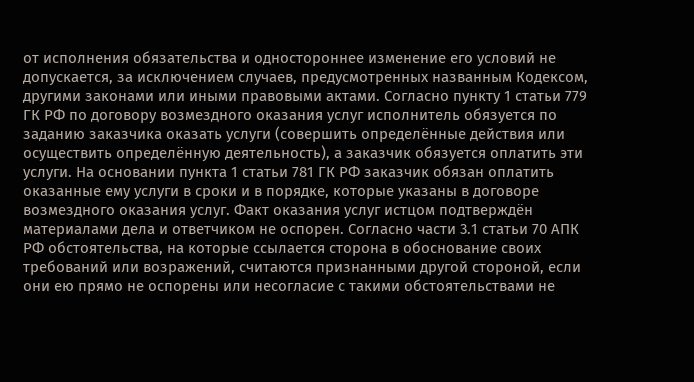от исполнения обязательства и одностороннее изменение его условий не допускается, за исключением случаев, предусмотренных названным Кодексом, другими законами или иными правовыми актами. Согласно пункту 1 статьи 779 ГК РФ по договору возмездного оказания услуг исполнитель обязуется по заданию заказчика оказать услуги (совершить определённые действия или осуществить определённую деятельность), а заказчик обязуется оплатить эти услуги. На основании пункта 1 статьи 781 ГК РФ заказчик обязан оплатить оказанные ему услуги в сроки и в порядке, которые указаны в договоре возмездного оказания услуг. Факт оказания услуг истцом подтверждён материалами дела и ответчиком не оспорен. Согласно части 3.1 статьи 70 АПК РФ обстоятельства, на которые ссылается сторона в обоснование своих требований или возражений, считаются признанными другой стороной, если они ею прямо не оспорены или несогласие с такими обстоятельствами не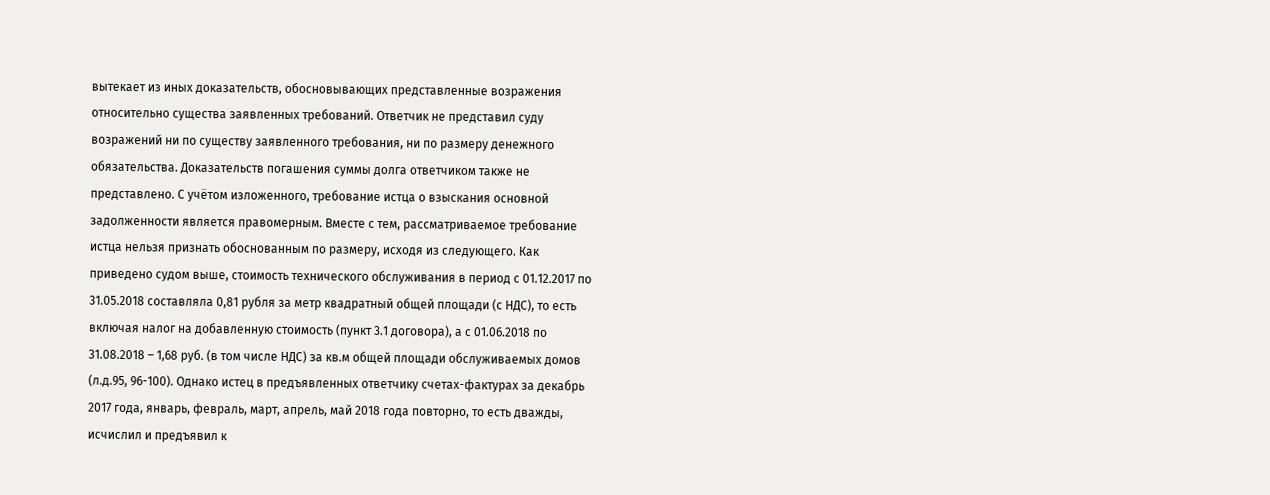вытекает из иных доказательств, обосновывающих представленные возражения относительно существа заявленных требований. Ответчик не представил суду возражений ни по существу заявленного требования, ни по размеру денежного обязательства. Доказательств погашения суммы долга ответчиком также не представлено. С учётом изложенного, требование истца о взыскания основной задолженности является правомерным. Вместе с тем, рассматриваемое требование истца нельзя признать обоснованным по размеру, исходя из следующего. Как приведено судом выше, стоимость технического обслуживания в период с 01.12.2017 по 31.05.2018 составляла 0,81 рубля за метр квадратный общей площади (с НДС), то есть включая налог на добавленную стоимость (пункт 3.1 договора), а с 01.06.2018 по 31.08.2018 – 1,68 руб. (в том числе НДС) за кв.м общей площади обслуживаемых домов (л.д.95, 96-100). Однако истец в предъявленных ответчику счетах-фактурах за декабрь 2017 года, январь, февраль, март, апрель, май 2018 года повторно, то есть дважды, исчислил и предъявил к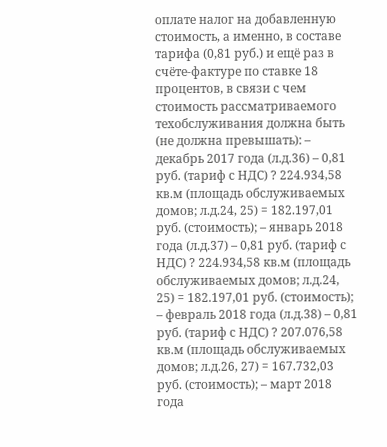оплате налог на добавленную стоимость, а именно, в составе тарифа (0,81 руб.) и ещё раз в счёте-фактуре по ставке 18 процентов, в связи с чем стоимость рассматриваемого техобслуживания должна быть (не должна превышать): – декабрь 2017 года (л.д.36) – 0,81 руб. (тариф с НДС) ? 224.934,58 кв.м (площадь обслуживаемых домов; л.д.24, 25) = 182.197,01 руб. (стоимость); – январь 2018 года (л.д.37) – 0,81 руб. (тариф с НДС) ? 224.934,58 кв.м (площадь обслуживаемых домов; л.д.24, 25) = 182.197,01 руб. (стоимость); – февраль 2018 года (л.д.38) – 0,81 руб. (тариф с НДС) ? 207.076,58 кв.м (площадь обслуживаемых домов; л.д.26, 27) = 167.732,03 руб. (стоимость); – март 2018 года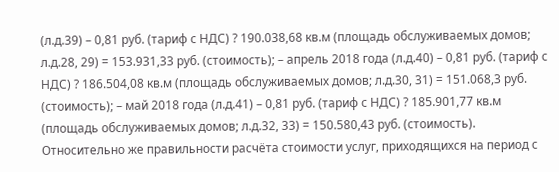(л.д.39) – 0,81 руб. (тариф с НДС) ? 190.038,68 кв.м (площадь обслуживаемых домов; л.д.28, 29) = 153.931,33 руб. (стоимость); – апрель 2018 года (л.д.40) – 0,81 руб. (тариф с НДС) ? 186.504,08 кв.м (площадь обслуживаемых домов; л.д.30, 31) = 151.068,3 руб. (стоимость); – май 2018 года (л.д.41) – 0,81 руб. (тариф с НДС) ? 185.901,77 кв.м (площадь обслуживаемых домов; л.д.32, 33) = 150.580,43 руб. (стоимость). Относительно же правильности расчёта стоимости услуг, приходящихся на период с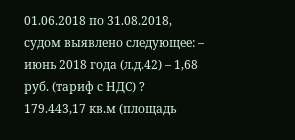01.06.2018 по 31.08.2018, судом выявлено следующее: – июнь 2018 года (л.д.42) – 1,68 руб. (тариф с НДС) ? 179.443,17 кв.м (площадь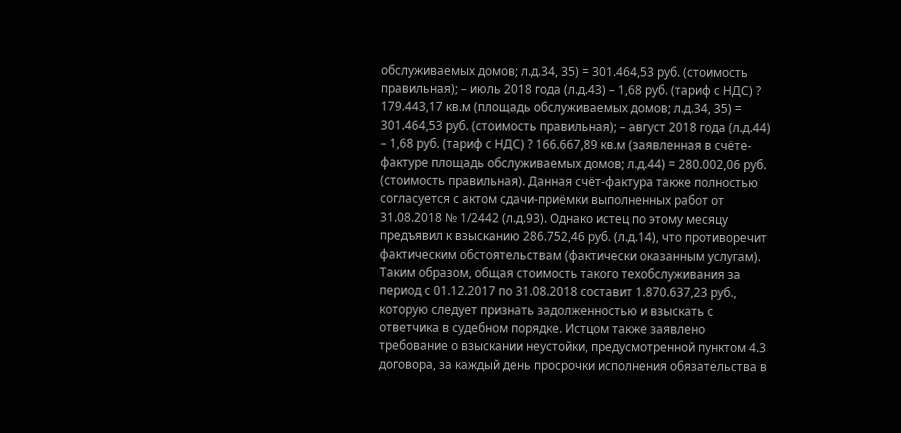обслуживаемых домов; л.д.34, 35) = 301.464,53 руб. (стоимость правильная); – июль 2018 года (л.д.43) – 1,68 руб. (тариф с НДС) ? 179.443,17 кв.м (площадь обслуживаемых домов; л.д.34, 35) = 301.464,53 руб. (стоимость правильная); – август 2018 года (л.д.44) – 1,68 руб. (тариф с НДС) ? 166.667,89 кв.м (заявленная в счёте-фактуре площадь обслуживаемых домов; л.д.44) = 280.002,06 руб. (стоимость правильная). Данная счёт-фактура также полностью согласуется с актом сдачи-приёмки выполненных работ от 31.08.2018 № 1/2442 (л.д.93). Однако истец по этому месяцу предъявил к взысканию 286.752,46 руб. (л.д.14), что противоречит фактическим обстоятельствам (фактически оказанным услугам). Таким образом, общая стоимость такого техобслуживания за период с 01.12.2017 по 31.08.2018 составит 1.870.637,23 руб., которую следует признать задолженностью и взыскать с ответчика в судебном порядке. Истцом также заявлено требование о взыскании неустойки, предусмотренной пунктом 4.3 договора, за каждый день просрочки исполнения обязательства в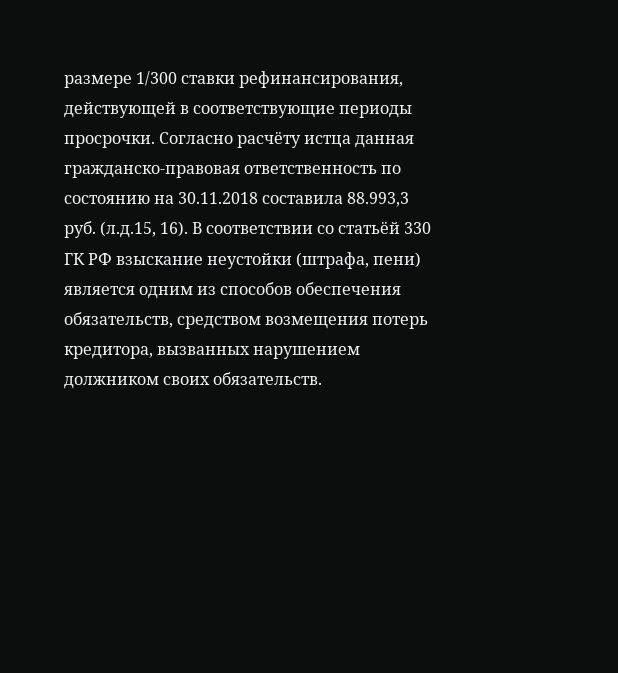размере 1/300 ставки рефинансирования, действующей в соответствующие периоды просрочки. Согласно расчёту истца данная гражданско-правовая ответственность по состоянию на 30.11.2018 составила 88.993,3 руб. (л.д.15, 16). В соответствии со статьёй 330 ГК РФ взыскание неустойки (штрафа, пени) является одним из способов обеспечения обязательств, средством возмещения потерь кредитора, вызванных нарушением должником своих обязательств.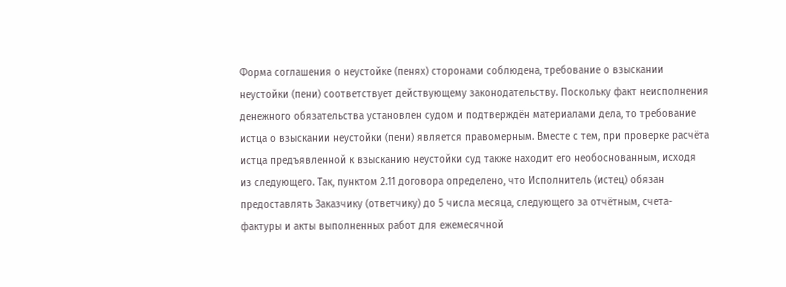Форма соглашения о неустойке (пенях) сторонами соблюдена, требование о взыскании неустойки (пени) соответствует действующему законодательству. Поскольку факт неисполнения денежного обязательства установлен судом и подтверждён материалами дела, то требование истца о взыскании неустойки (пени) является правомерным. Вместе с тем, при проверке расчёта истца предъявленной к взысканию неустойки суд также находит его необоснованным, исходя из следующего. Так, пунктом 2.11 договора определено, что Исполнитель (истец) обязан предоставлять Заказчику (ответчику) до 5 числа месяца, следующего за отчётным, счета-фактуры и акты выполненных работ для ежемесячной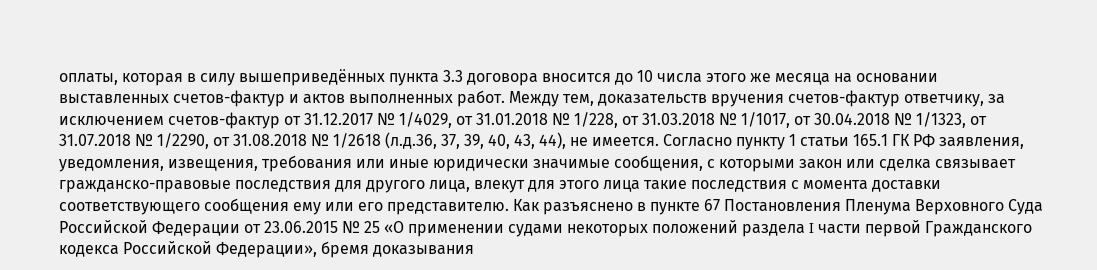оплаты, которая в силу вышеприведённых пункта 3.3 договора вносится до 10 числа этого же месяца на основании выставленных счетов-фактур и актов выполненных работ. Между тем, доказательств вручения счетов-фактур ответчику, за исключением счетов-фактур от 31.12.2017 № 1/4029, от 31.01.2018 № 1/228, от 31.03.2018 № 1/1017, от 30.04.2018 № 1/1323, от 31.07.2018 № 1/2290, от 31.08.2018 № 1/2618 (л.д.36, 37, 39, 40, 43, 44), не имеется. Согласно пункту 1 статьи 165.1 ГК РФ заявления, уведомления, извещения, требования или иные юридически значимые сообщения, с которыми закон или сделка связывает гражданско-правовые последствия для другого лица, влекут для этого лица такие последствия с момента доставки соответствующего сообщения ему или его представителю. Как разъяснено в пункте 67 Постановления Пленума Верховного Суда Российской Федерации от 23.06.2015 № 25 «О применении судами некоторых положений раздела I части первой Гражданского кодекса Российской Федерации», бремя доказывания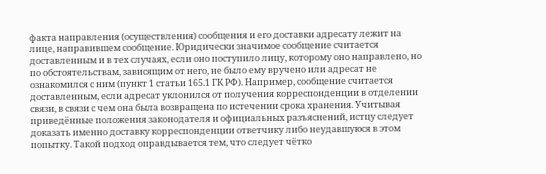факта направления (осуществления) сообщения и его доставки адресату лежит на лице, направившем сообщение. Юридически значимое сообщение считается доставленным и в тех случаях, если оно поступило лицу, которому оно направлено, но по обстоятельствам, зависящим от него, не было ему вручено или адресат не ознакомился с ним (пункт 1 статьи 165.1 ГК РФ). Например, сообщение считается доставленным, если адресат уклонился от получения корреспонденции в отделении связи, в связи с чем она была возвращена по истечении срока хранения. Учитывая приведённые положения законодателя и официальных разъяснений, истцу следует доказать именно доставку корреспонденции ответчику либо неудавшуюся в этом попытку. Такой подход оправдывается тем, что следует чётко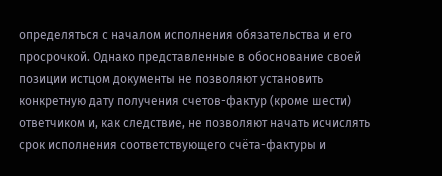определяться с началом исполнения обязательства и его просрочкой. Однако представленные в обоснование своей позиции истцом документы не позволяют установить конкретную дату получения счетов-фактур (кроме шести) ответчиком и, как следствие, не позволяют начать исчислять срок исполнения соответствующего счёта-фактуры и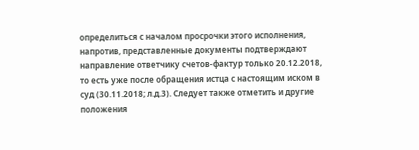определиться с началом просрочки этого исполнения, напротив, представленные документы подтверждают направление ответчику счетов-фактур только 20.12.2018, то есть уже после обращения истца с настоящим иском в суд (30.11.2018; л.д.3). Следует также отметить и другие положения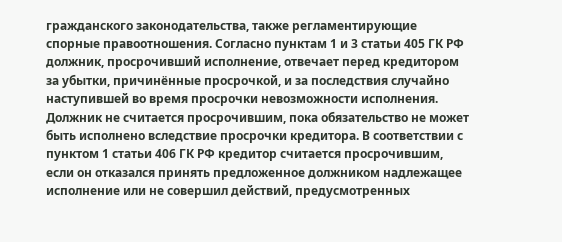гражданского законодательства, также регламентирующие спорные правоотношения. Согласно пунктам 1 и 3 статьи 405 ГК РФ должник, просрочивший исполнение, отвечает перед кредитором за убытки, причинённые просрочкой, и за последствия случайно наступившей во время просрочки невозможности исполнения. Должник не считается просрочившим, пока обязательство не может быть исполнено вследствие просрочки кредитора. В соответствии с пунктом 1 статьи 406 ГК РФ кредитор считается просрочившим, если он отказался принять предложенное должником надлежащее исполнение или не совершил действий, предусмотренных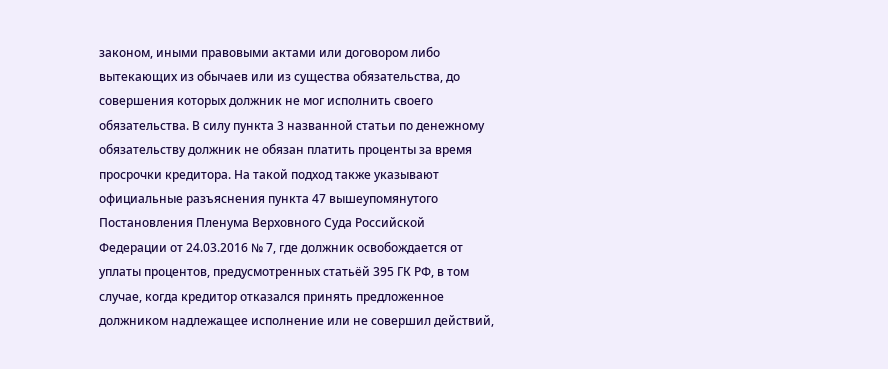законом, иными правовыми актами или договором либо вытекающих из обычаев или из существа обязательства, до совершения которых должник не мог исполнить своего обязательства. В силу пункта 3 названной статьи по денежному обязательству должник не обязан платить проценты за время просрочки кредитора. На такой подход также указывают официальные разъяснения пункта 47 вышеупомянутого Постановления Пленума Верховного Суда Российской Федерации от 24.03.2016 № 7, где должник освобождается от уплаты процентов, предусмотренных статьёй 395 ГК РФ, в том случае, когда кредитор отказался принять предложенное должником надлежащее исполнение или не совершил действий,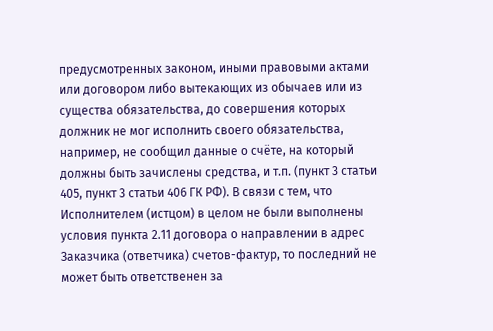предусмотренных законом, иными правовыми актами или договором либо вытекающих из обычаев или из существа обязательства, до совершения которых должник не мог исполнить своего обязательства, например, не сообщил данные о счёте, на который должны быть зачислены средства, и т.п. (пункт 3 статьи 405, пункт 3 статьи 406 ГК РФ). В связи с тем, что Исполнителем (истцом) в целом не были выполнены условия пункта 2.11 договора о направлении в адрес Заказчика (ответчика) счетов-фактур, то последний не может быть ответственен за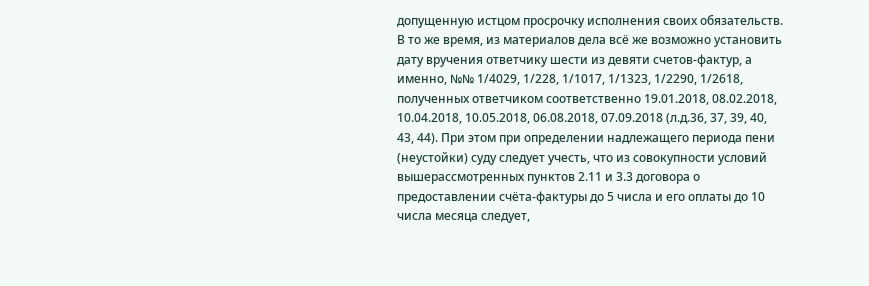допущенную истцом просрочку исполнения своих обязательств. В то же время, из материалов дела всё же возможно установить дату вручения ответчику шести из девяти счетов-фактур, а именно, №№ 1/4029, 1/228, 1/1017, 1/1323, 1/2290, 1/2618, полученных ответчиком соответственно 19.01.2018, 08.02.2018, 10.04.2018, 10.05.2018, 06.08.2018, 07.09.2018 (л.д.36, 37, 39, 40, 43, 44). При этом при определении надлежащего периода пени (неустойки) суду следует учесть, что из совокупности условий вышерассмотренных пунктов 2.11 и 3.3 договора о предоставлении счёта-фактуры до 5 числа и его оплаты до 10 числа месяца следует,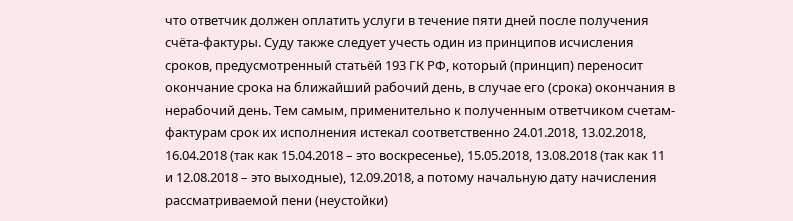что ответчик должен оплатить услуги в течение пяти дней после получения счёта-фактуры. Суду также следует учесть один из принципов исчисления сроков, предусмотренный статьёй 193 ГК РФ, который (принцип) переносит окончание срока на ближайший рабочий день, в случае его (срока) окончания в нерабочий день. Тем самым, применительно к полученным ответчиком счетам-фактурам срок их исполнения истекал соответственно 24.01.2018, 13.02.2018, 16.04.2018 (так как 15.04.2018 – это воскресенье), 15.05.2018, 13.08.2018 (так как 11 и 12.08.2018 – это выходные), 12.09.2018, а потому начальную дату начисления рассматриваемой пени (неустойки)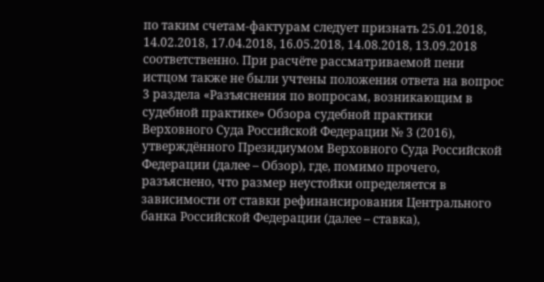по таким счетам-фактурам следует признать 25.01.2018, 14.02.2018, 17.04.2018, 16.05.2018, 14.08.2018, 13.09.2018 соответственно. При расчёте рассматриваемой пени истцом также не были учтены положения ответа на вопрос 3 раздела «Разъяснения по вопросам, возникающим в судебной практике» Обзора судебной практики Верховного Суда Российской Федерации № 3 (2016), утверждённого Президиумом Верховного Суда Российской Федерации (далее – Обзор), где, помимо прочего, разъяснено, что размер неустойки определяется в зависимости от ставки рефинансирования Центрального банка Российской Федерации (далее – ставка),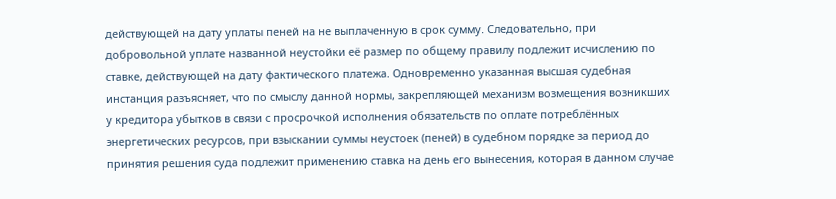действующей на дату уплаты пеней на не выплаченную в срок сумму. Следовательно, при добровольной уплате названной неустойки её размер по общему правилу подлежит исчислению по ставке, действующей на дату фактического платежа. Одновременно указанная высшая судебная инстанция разъясняет, что по смыслу данной нормы, закрепляющей механизм возмещения возникших у кредитора убытков в связи с просрочкой исполнения обязательств по оплате потреблённых энергетических ресурсов, при взыскании суммы неустоек (пеней) в судебном порядке за период до принятия решения суда подлежит применению ставка на день его вынесения, которая в данном случае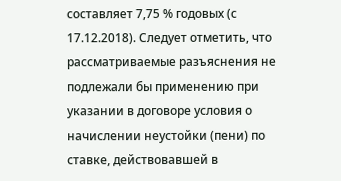составляет 7,75 % годовых (с 17.12.2018). Следует отметить, что рассматриваемые разъяснения не подлежали бы применению при указании в договоре условия о начислении неустойки (пени) по ставке, действовавшей в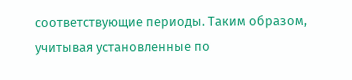соответствующие периоды. Таким образом, учитывая установленные по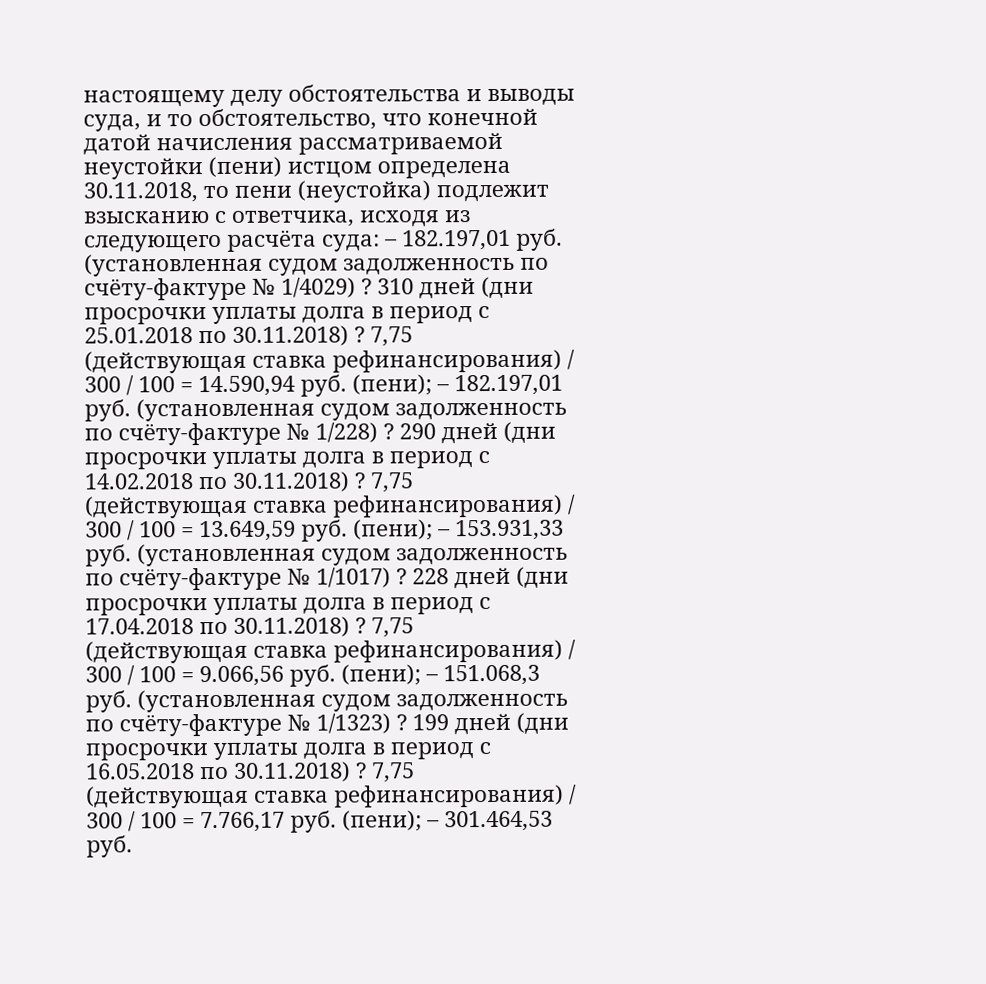настоящему делу обстоятельства и выводы суда, и то обстоятельство, что конечной датой начисления рассматриваемой неустойки (пени) истцом определена 30.11.2018, то пени (неустойка) подлежит взысканию с ответчика, исходя из следующего расчёта суда: – 182.197,01 руб. (установленная судом задолженность по счёту-фактуре № 1/4029) ? 310 дней (дни просрочки уплаты долга в период с 25.01.2018 по 30.11.2018) ? 7,75 (действующая ставка рефинансирования) / 300 / 100 = 14.590,94 руб. (пени); – 182.197,01 руб. (установленная судом задолженность по счёту-фактуре № 1/228) ? 290 дней (дни просрочки уплаты долга в период с 14.02.2018 по 30.11.2018) ? 7,75 (действующая ставка рефинансирования) / 300 / 100 = 13.649,59 руб. (пени); – 153.931,33 руб. (установленная судом задолженность по счёту-фактуре № 1/1017) ? 228 дней (дни просрочки уплаты долга в период с 17.04.2018 по 30.11.2018) ? 7,75 (действующая ставка рефинансирования) / 300 / 100 = 9.066,56 руб. (пени); – 151.068,3 руб. (установленная судом задолженность по счёту-фактуре № 1/1323) ? 199 дней (дни просрочки уплаты долга в период с 16.05.2018 по 30.11.2018) ? 7,75 (действующая ставка рефинансирования) / 300 / 100 = 7.766,17 руб. (пени); – 301.464,53 руб.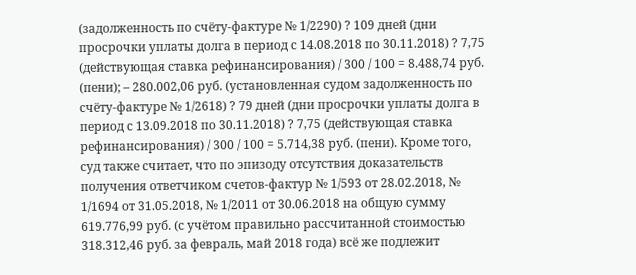(задолженность по счёту-фактуре № 1/2290) ? 109 дней (дни просрочки уплаты долга в период с 14.08.2018 по 30.11.2018) ? 7,75 (действующая ставка рефинансирования) / 300 / 100 = 8.488,74 руб. (пени); – 280.002,06 руб. (установленная судом задолженность по счёту-фактуре № 1/2618) ? 79 дней (дни просрочки уплаты долга в период с 13.09.2018 по 30.11.2018) ? 7,75 (действующая ставка рефинансирования) / 300 / 100 = 5.714,38 руб. (пени). Кроме того, суд также считает, что по эпизоду отсутствия доказательств получения ответчиком счетов-фактур № 1/593 от 28.02.2018, № 1/1694 от 31.05.2018, № 1/2011 от 30.06.2018 на общую сумму 619.776,99 руб. (с учётом правильно рассчитанной стоимостью 318.312,46 руб. за февраль, май 2018 года) всё же подлежит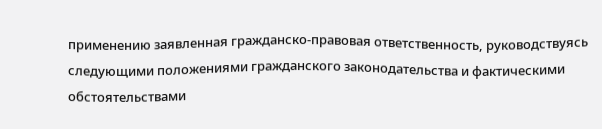применению заявленная гражданско-правовая ответственность, руководствуясь следующими положениями гражданского законодательства и фактическими обстоятельствами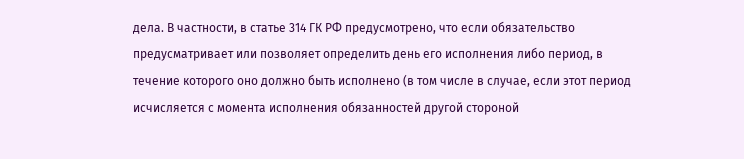дела. В частности, в статье 314 ГК РФ предусмотрено, что если обязательство предусматривает или позволяет определить день его исполнения либо период, в течение которого оно должно быть исполнено (в том числе в случае, если этот период исчисляется с момента исполнения обязанностей другой стороной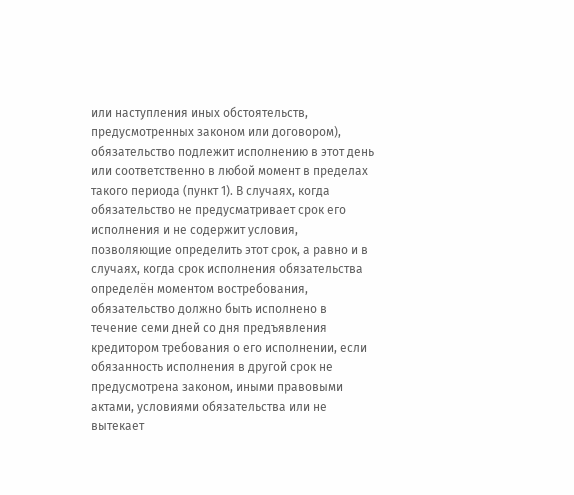или наступления иных обстоятельств, предусмотренных законом или договором), обязательство подлежит исполнению в этот день или соответственно в любой момент в пределах такого периода (пункт 1). В случаях, когда обязательство не предусматривает срок его исполнения и не содержит условия, позволяющие определить этот срок, а равно и в случаях, когда срок исполнения обязательства определён моментом востребования, обязательство должно быть исполнено в течение семи дней со дня предъявления кредитором требования о его исполнении, если обязанность исполнения в другой срок не предусмотрена законом, иными правовыми актами, условиями обязательства или не вытекает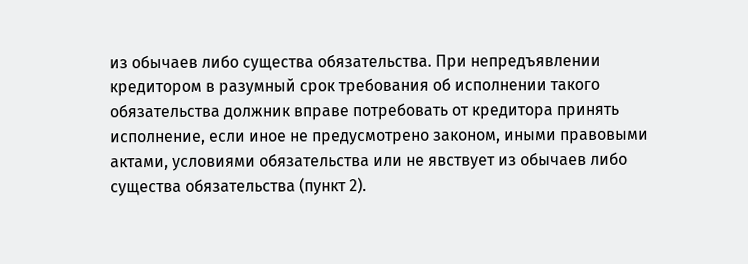из обычаев либо существа обязательства. При непредъявлении кредитором в разумный срок требования об исполнении такого обязательства должник вправе потребовать от кредитора принять исполнение, если иное не предусмотрено законом, иными правовыми актами, условиями обязательства или не явствует из обычаев либо существа обязательства (пункт 2).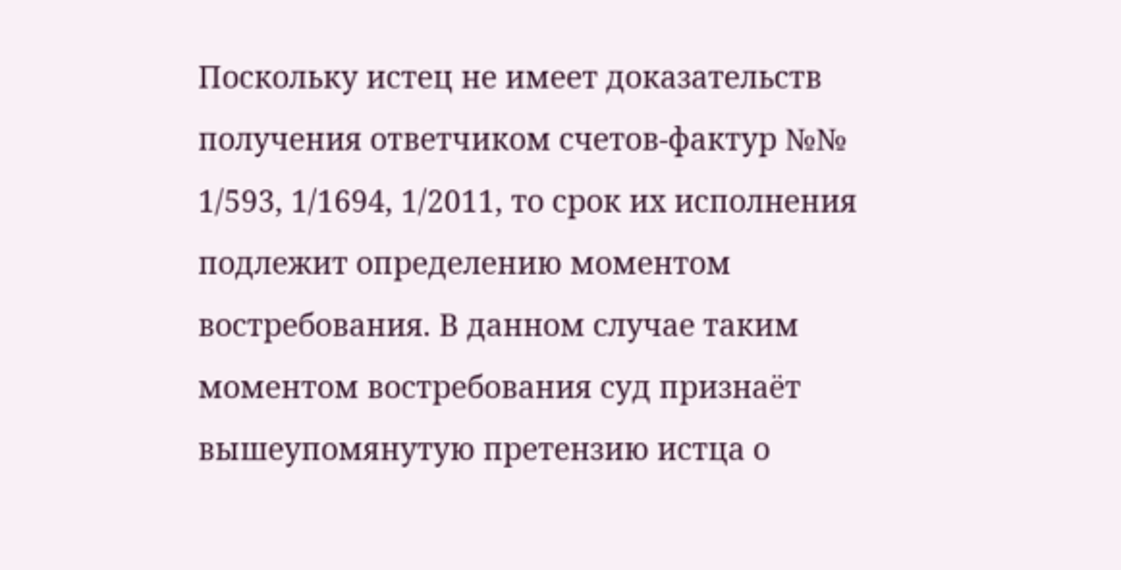Поскольку истец не имеет доказательств получения ответчиком счетов-фактур №№ 1/593, 1/1694, 1/2011, то срок их исполнения подлежит определению моментом востребования. В данном случае таким моментом востребования суд признаёт вышеупомянутую претензию истца о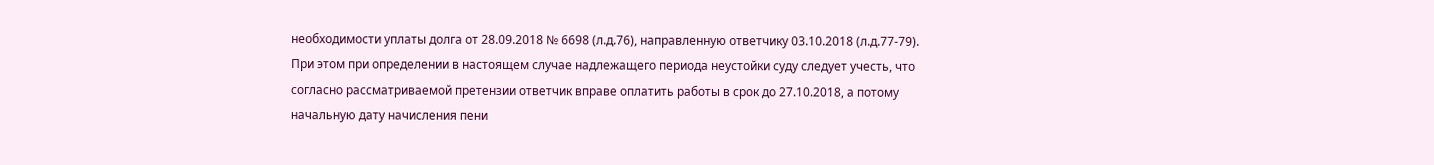необходимости уплаты долга от 28.09.2018 № 6698 (л.д.76), направленную ответчику 03.10.2018 (л.д.77-79). При этом при определении в настоящем случае надлежащего периода неустойки суду следует учесть, что согласно рассматриваемой претензии ответчик вправе оплатить работы в срок до 27.10.2018, а потому начальную дату начисления пени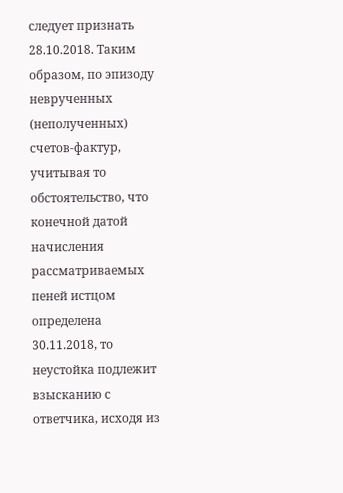следует признать 28.10.2018. Таким образом, по эпизоду неврученных (неполученных) счетов-фактур, учитывая то обстоятельство, что конечной датой начисления рассматриваемых пеней истцом определена 30.11.2018, то неустойка подлежит взысканию с ответчика, исходя из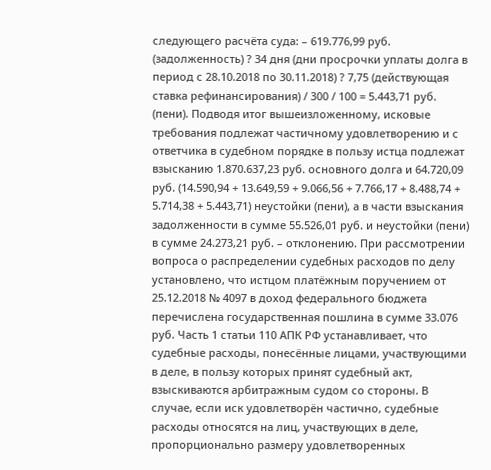следующего расчёта суда: – 619.776,99 руб. (задолженность) ? 34 дня (дни просрочки уплаты долга в период с 28.10.2018 по 30.11.2018) ? 7,75 (действующая ставка рефинансирования) / 300 / 100 = 5.443,71 руб. (пени). Подводя итог вышеизложенному, исковые требования подлежат частичному удовлетворению и с ответчика в судебном порядке в пользу истца подлежат взысканию 1.870.637,23 руб. основного долга и 64.720,09 руб. (14.590,94 + 13.649,59 + 9.066,56 + 7.766,17 + 8.488,74 + 5.714,38 + 5.443,71) неустойки (пени), а в части взыскания задолженности в сумме 55.526,01 руб. и неустойки (пени) в сумме 24.273,21 руб. – отклонению. При рассмотрении вопроса о распределении судебных расходов по делу установлено, что истцом платёжным поручением от 25.12.2018 № 4097 в доход федерального бюджета перечислена государственная пошлина в сумме 33.076 руб. Часть 1 статьи 110 АПК РФ устанавливает, что судебные расходы, понесённые лицами, участвующими в деле, в пользу которых принят судебный акт, взыскиваются арбитражным судом со стороны. В случае, если иск удовлетворён частично, судебные расходы относятся на лиц, участвующих в деле, пропорционально размеру удовлетворенных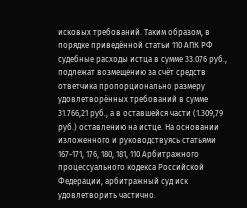исковых требований. Таким образом, в порядке приведённой статьи 110 АПК РФ судебные расходы истца в сумме 33.076 руб., подлежат возмещению за счёт средств ответчика пропорционально размеру удовлетворённых требований в сумме 31.766,21 руб., а в оставшейся части (1.309,79 руб.) оставлению на истце. На основании изложенного и руководствуясь статьями 167-171, 176, 180, 181, 110 Арбитражного процессуального кодекса Российской Федерации, арбитражный суд иск удовлетворить частично.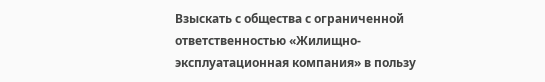Взыскать с общества с ограниченной ответственностью «Жилищно-эксплуатационная компания» в пользу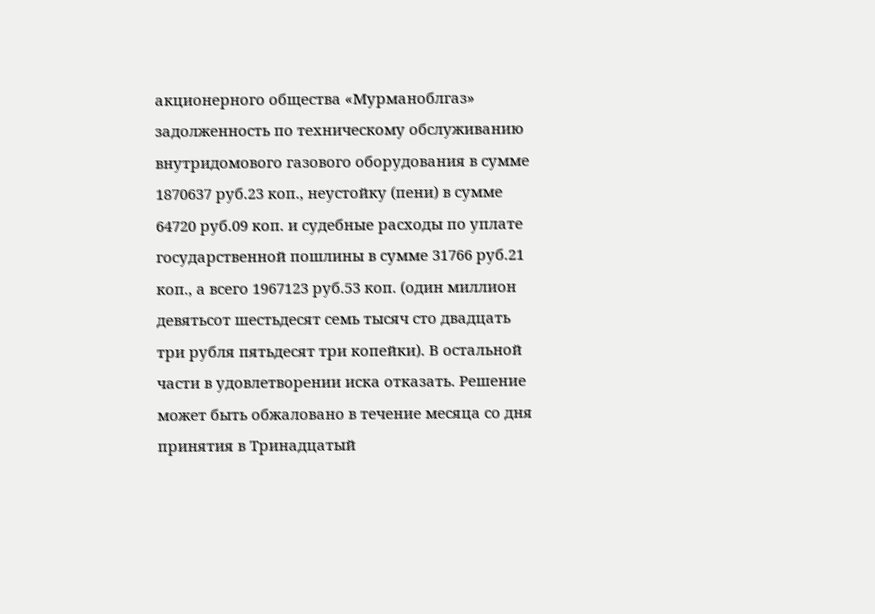акционерного общества «Мурманоблгаз» задолженность по техническому обслуживанию внутридомового газового оборудования в сумме 1870637 руб.23 коп., неустойку (пени) в сумме 64720 руб.09 коп. и судебные расходы по уплате государственной пошлины в сумме 31766 руб.21 коп., а всего 1967123 руб.53 коп. (один миллион девятьсот шестьдесят семь тысяч сто двадцать три рубля пятьдесят три копейки). В остальной части в удовлетворении иска отказать. Решение может быть обжаловано в течение месяца со дня принятия в Тринадцатый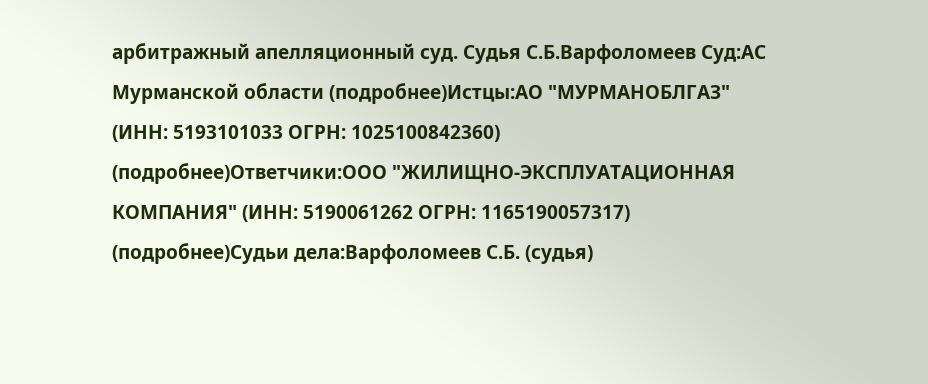арбитражный апелляционный суд. Судья С.Б.Варфоломеев Суд:АС Мурманской области (подробнее)Истцы:АО "МУРМАНОБЛГАЗ" (ИНН: 5193101033 ОГРН: 1025100842360) (подробнее)Ответчики:ООО "ЖИЛИЩНО-ЭКСПЛУАТАЦИОННАЯ КОМПАНИЯ" (ИНН: 5190061262 ОГРН: 1165190057317) (подробнее)Судьи дела:Варфоломеев С.Б. (судья)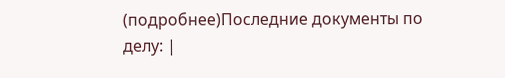(подробнее)Последние документы по делу: |